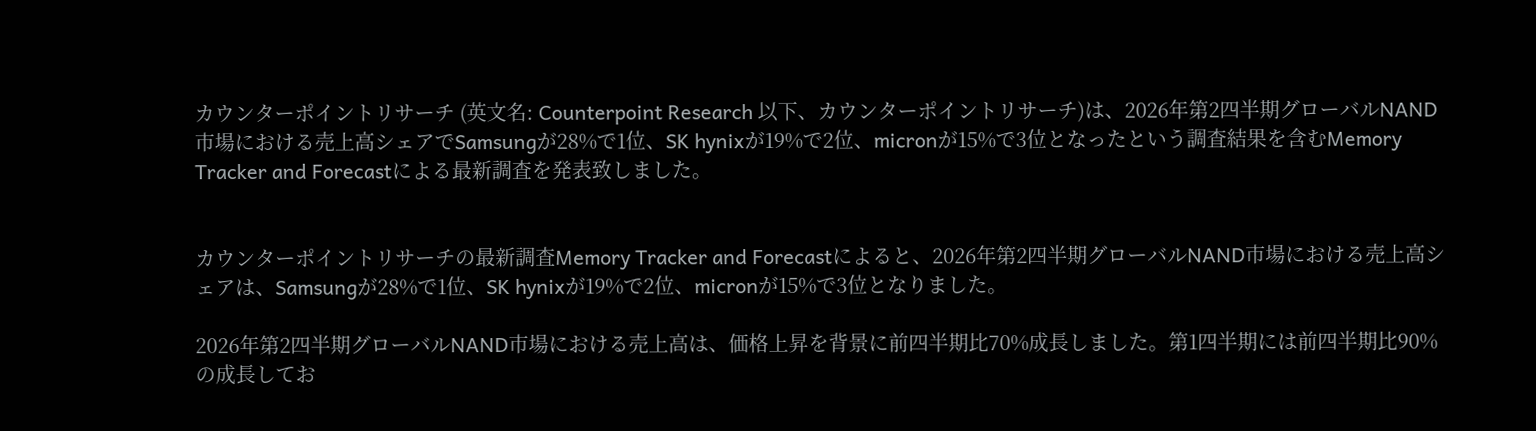カウンターポイントリサーチ (英文名: Counterpoint Research 以下、カウンターポイントリサーチ)は、2026年第2四半期グローバルNAND市場における売上高シェアでSamsungが28%で1位、SK hynixが19%で2位、micronが15%で3位となったという調査結果を含むMemory Tracker and Forecastによる最新調査を発表致しました。


カウンターポイントリサーチの最新調査Memory Tracker and Forecastによると、2026年第2四半期グローバルNAND市場における売上高シェアは、Samsungが28%で1位、SK hynixが19%で2位、micronが15%で3位となりました。

2026年第2四半期グローバルNAND市場における売上高は、価格上昇を背景に前四半期比70%成長しました。第1四半期には前四半期比90%の成長してお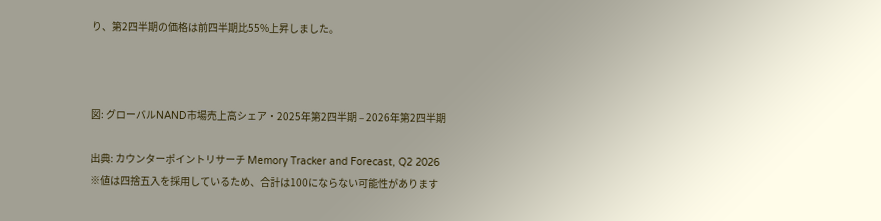り、第2四半期の価格は前四半期比55%上昇しました。



図: グローバルNAND市場売上高シェア・2025年第2四半期 – 2026年第2四半期

出典: カウンターポイントリサーチ Memory Tracker and Forecast, Q2 2026
※値は四捨五入を採用しているため、合計は100にならない可能性があります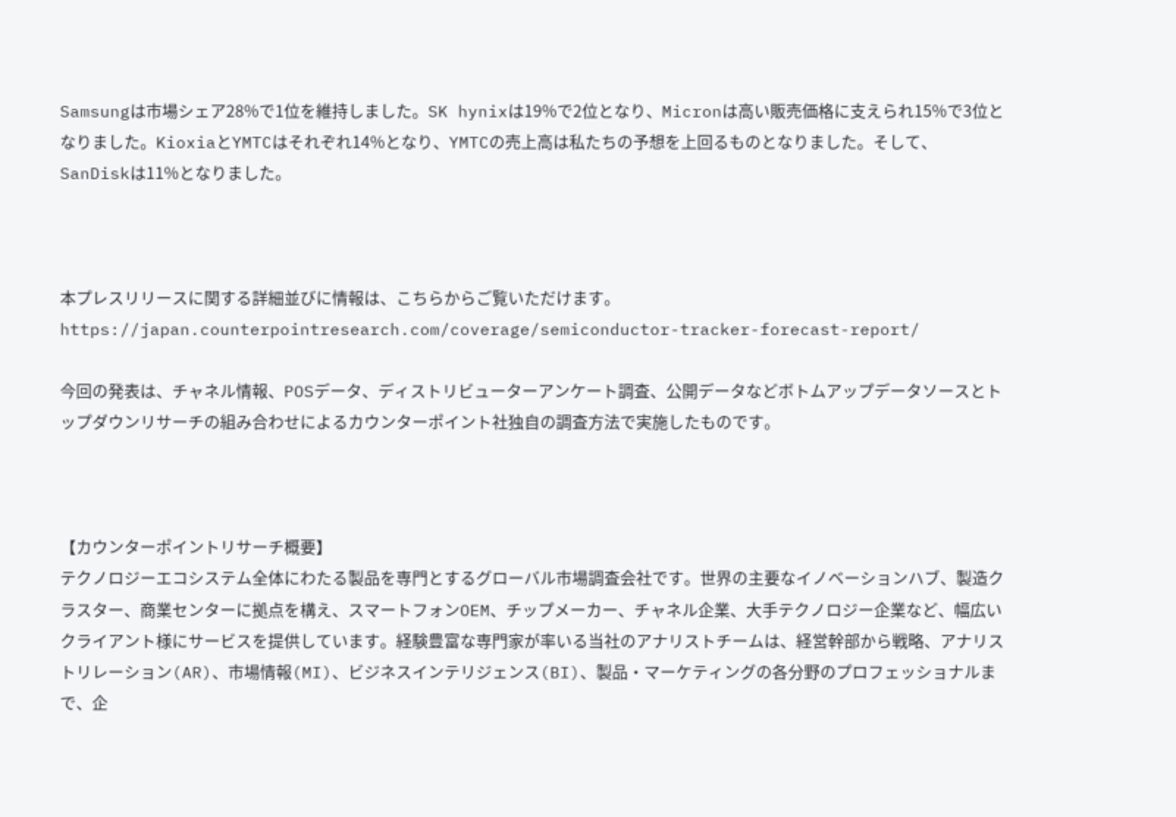Samsungは市場シェア28%で1位を維持しました。SK hynixは19%で2位となり、Micronは高い販売価格に支えられ15%で3位となりました。KioxiaとYMTCはそれぞれ14%となり、YMTCの売上高は私たちの予想を上回るものとなりました。そして、SanDiskは11%となりました。



本プレスリリースに関する詳細並びに情報は、こちらからご覧いただけます。
https://japan.counterpointresearch.com/coverage/semiconductor-tracker-forecast-report/

今回の発表は、チャネル情報、POSデータ、ディストリビューターアンケート調査、公開データなどボトムアップデータソースとトップダウンリサーチの組み合わせによるカウンターポイント社独自の調査方法で実施したものです。



【カウンターポイントリサーチ概要】
テクノロジーエコシステム全体にわたる製品を専門とするグローバル市場調査会社です。世界の主要なイノベーションハブ、製造クラスター、商業センターに拠点を構え、スマートフォンOEM、チップメーカー、チャネル企業、大手テクノロジー企業など、幅広いクライアント様にサービスを提供しています。経験豊富な専門家が率いる当社のアナリストチームは、経営幹部から戦略、アナリストリレーション(AR)、市場情報(MI)、ビジネスインテリジェンス(BI)、製品・マーケティングの各分野のプロフェッショナルまで、企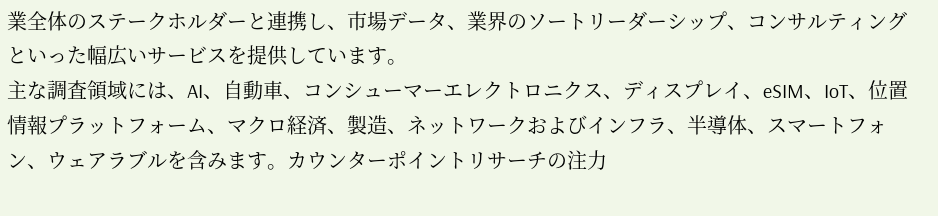業全体のステークホルダーと連携し、市場データ、業界のソートリーダーシップ、コンサルティングといった幅広いサービスを提供しています。
主な調査領域には、AI、自動車、コンシューマーエレクトロニクス、ディスプレイ、eSIM、IoT、位置情報プラットフォーム、マクロ経済、製造、ネットワークおよびインフラ、半導体、スマートフォン、ウェアラブルを含みます。カウンターポイントリサーチの注力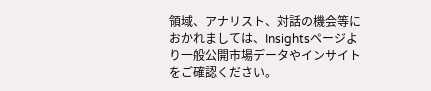領域、アナリスト、対話の機会等におかれましては、Insightsページより一般公開市場データやインサイトをご確認ください。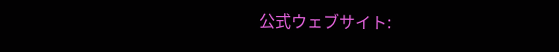公式ウェブサイト: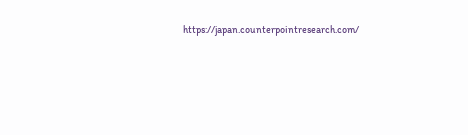https://japan.counterpointresearch.com/